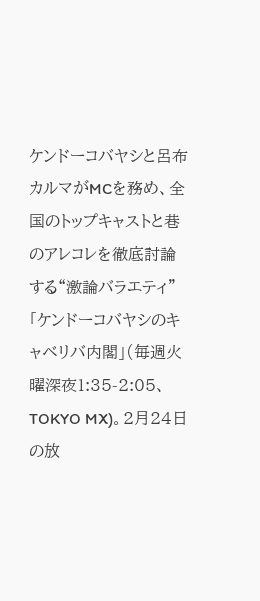ケンドーコバヤシと呂布カルマがMCを務め、全国のトップキャストと巷のアレコレを徹底討論する“激論バラエティ”「ケンドーコバヤシのキャベリバ内閣」(毎週火曜深夜1:35-2:05、TOKYO MX)。2月24日の放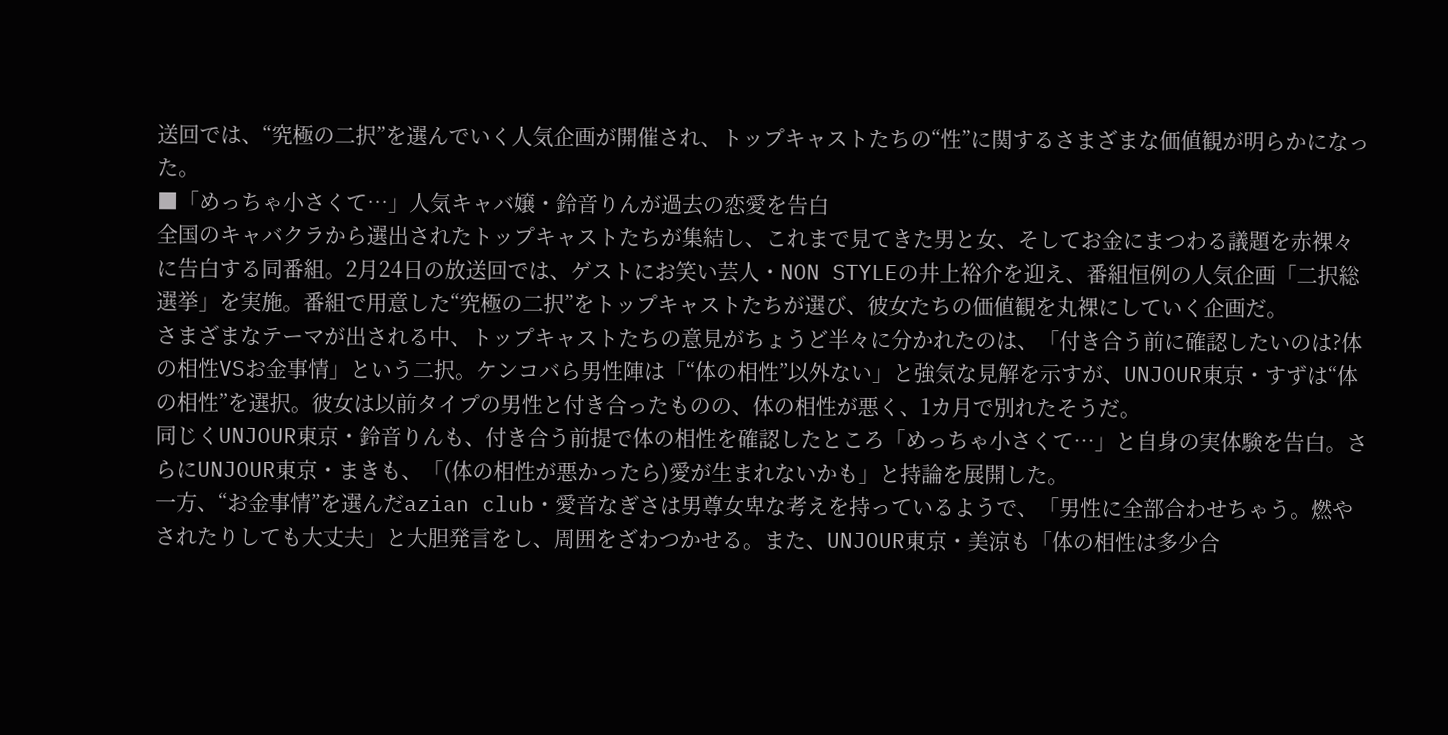送回では、“究極の二択”を選んでいく人気企画が開催され、トップキャストたちの“性”に関するさまざまな価値観が明らかになった。
■「めっちゃ小さくて…」人気キャバ嬢・鈴音りんが過去の恋愛を告白
全国のキャバクラから選出されたトップキャストたちが集結し、これまで見てきた男と女、そしてお金にまつわる議題を赤裸々に告白する同番組。2月24日の放送回では、ゲストにお笑い芸人・NON STYLEの井上裕介を迎え、番組恒例の人気企画「二択総選挙」を実施。番組で用意した“究極の二択”をトップキャストたちが選び、彼女たちの価値観を丸裸にしていく企画だ。
さまざまなテーマが出される中、トップキャストたちの意見がちょうど半々に分かれたのは、「付き合う前に確認したいのは?体の相性VSお金事情」という二択。ケンコバら男性陣は「“体の相性”以外ない」と強気な見解を示すが、UNJOUR東京・すずは“体の相性”を選択。彼女は以前タイプの男性と付き合ったものの、体の相性が悪く、1カ月で別れたそうだ。
同じくUNJOUR東京・鈴音りんも、付き合う前提で体の相性を確認したところ「めっちゃ小さくて…」と自身の実体験を告白。さらにUNJOUR東京・まきも、「(体の相性が悪かったら)愛が生まれないかも」と持論を展開した。
一方、“お金事情”を選んだazian club・愛音なぎさは男尊女卑な考えを持っているようで、「男性に全部合わせちゃう。燃やされたりしても大丈夫」と大胆発言をし、周囲をざわつかせる。また、UNJOUR東京・美涼も「体の相性は多少合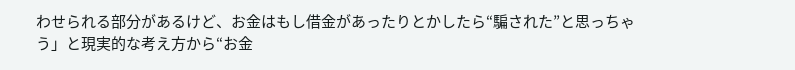わせられる部分があるけど、お金はもし借金があったりとかしたら“騙された”と思っちゃう」と現実的な考え方から“お金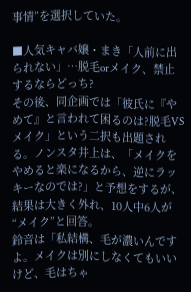事情”を選択していた。

■人気キャバ嬢・まき「人前に出られない」…脱毛orメイク、禁止するならどっち?
その後、同企画では「彼氏に『やめて』と言われて困るのは?脱毛VSメイク」という二択も出題される。ノンスタ井上は、「メイクをやめると楽になるから、逆にラッキーなのでは?」と予想をするが、結果は大きく外れ、10人中6人が“メイク”と回答。
鈴音は「私結構、毛が濃いんですよ。メイクは別にしなくてもいいけど、毛はちゃ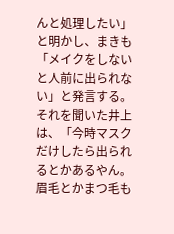んと処理したい」と明かし、まきも「メイクをしないと人前に出られない」と発言する。
それを聞いた井上は、「今時マスクだけしたら出られるとかあるやん。眉毛とかまつ毛も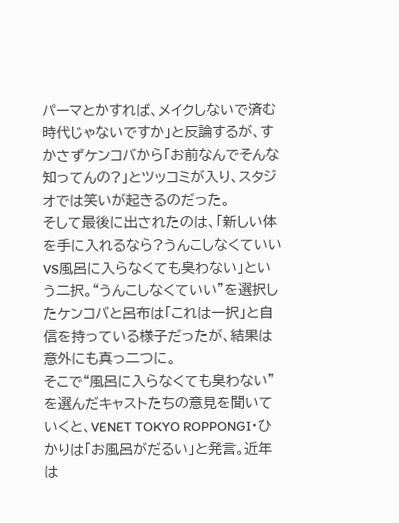パーマとかすれば、メイクしないで済む時代じゃないですか」と反論するが、すかさずケンコバから「お前なんでそんな知ってんの?」とツッコミが入り、スタジオでは笑いが起きるのだった。
そして最後に出されたのは、「新しい体を手に入れるなら?うんこしなくていいVS風呂に入らなくても臭わない」という二択。“うんこしなくていい”を選択したケンコバと呂布は「これは一択」と自信を持っている様子だったが、結果は意外にも真っ二つに。
そこで“風呂に入らなくても臭わない”を選んだキャストたちの意見を聞いていくと、VENET TOKYO ROPPONGI・ひかりは「お風呂がだるい」と発言。近年は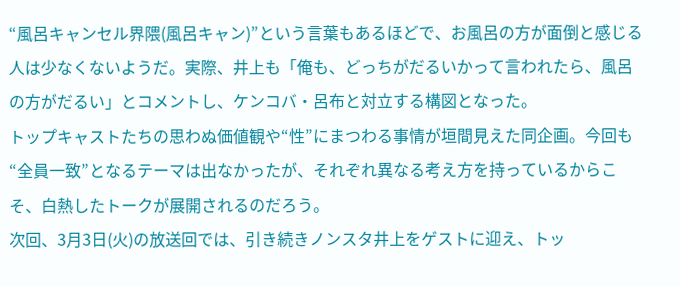“風呂キャンセル界隈(風呂キャン)”という言葉もあるほどで、お風呂の方が面倒と感じる人は少なくないようだ。実際、井上も「俺も、どっちがだるいかって言われたら、風呂の方がだるい」とコメントし、ケンコバ・呂布と対立する構図となった。
トップキャストたちの思わぬ価値観や“性”にまつわる事情が垣間見えた同企画。今回も“全員一致”となるテーマは出なかったが、それぞれ異なる考え方を持っているからこそ、白熱したトークが展開されるのだろう。
次回、3月3日(火)の放送回では、引き続きノンスタ井上をゲストに迎え、トッ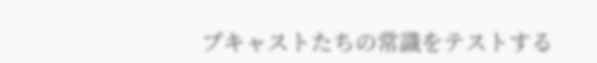プキャストたちの常識をテストする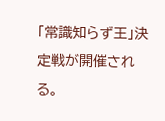「常識知らず王」決定戦が開催される。